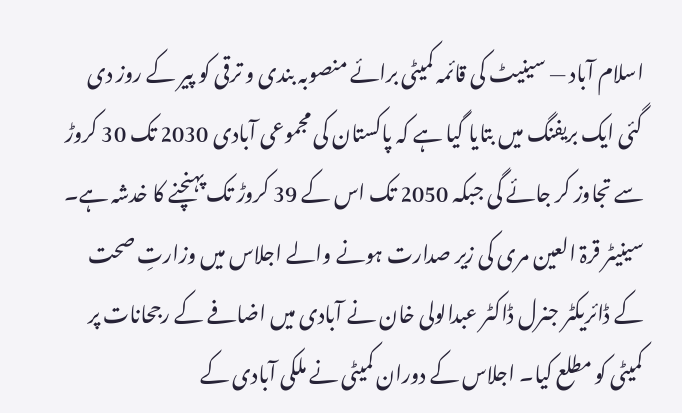اسلام آباد — سینیٹ کی قائمہ کمیٹی برائے منصوبہ بندی و ترقی کو پیر کے روز دی گئی ایک بریفنگ میں بتایا گیا ہے کہ پاکستان کی مجموعی آبادی 2030 تک 30 کروڑ سے تجاوز کر جائے گی جبکہ 2050 تک اس کے 39 کروڑ تک پہنچنے کا خدشہ ہے۔ سینیٹر قرۃ العین مری کی زیر صدارت ہونے والے اجلاس میں وزارتِ صحت کے ڈائریکٹر جنرل ڈاکٹر عبدالولی خان نے آبادی میں اضافے کے رجحانات پر کمیٹی کو مطلع کیا۔ اجلاس کے دوران کمیٹی نے ملکی آبادی کے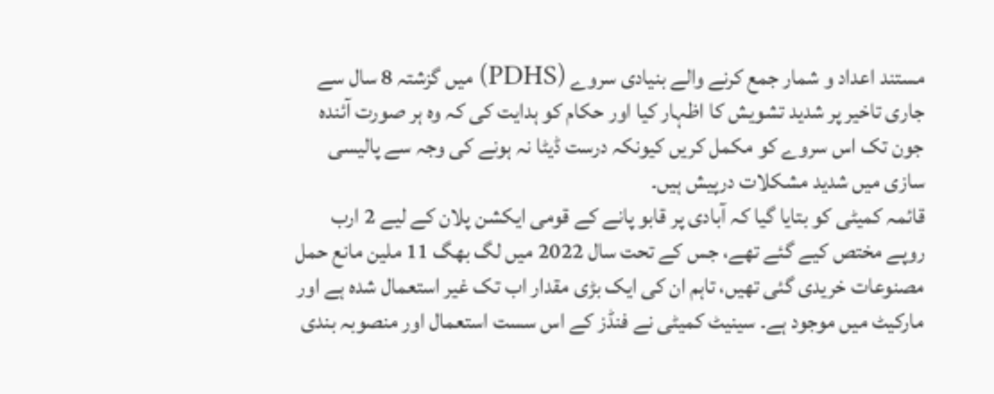مستند اعداد و شمار جمع کرنے والے بنیادی سروے (PDHS) میں گزشتہ 8 سال سے جاری تاخیر پر شدید تشویش کا اظہار کیا اور حکام کو ہدایت کی کہ وہ ہر صورت آئندہ جون تک اس سروے کو مکمل کریں کیونکہ درست ڈیٹا نہ ہونے کی وجہ سے پالیسی سازی میں شدید مشکلات درپیش ہیں۔
قائمہ کمیٹی کو بتایا گیا کہ آبادی پر قابو پانے کے قومی ایکشن پلان کے لیے 2 ارب روپے مختص کیے گئے تھے، جس کے تحت سال 2022 میں لگ بھگ 11 ملین مانع حمل مصنوعات خریدی گئی تھیں، تاہم ان کی ایک بڑی مقدار اب تک غیر استعمال شدہ ہے اور مارکیٹ میں موجود ہے۔ سینیٹ کمیٹی نے فنڈز کے اس سست استعمال اور منصوبہ بندی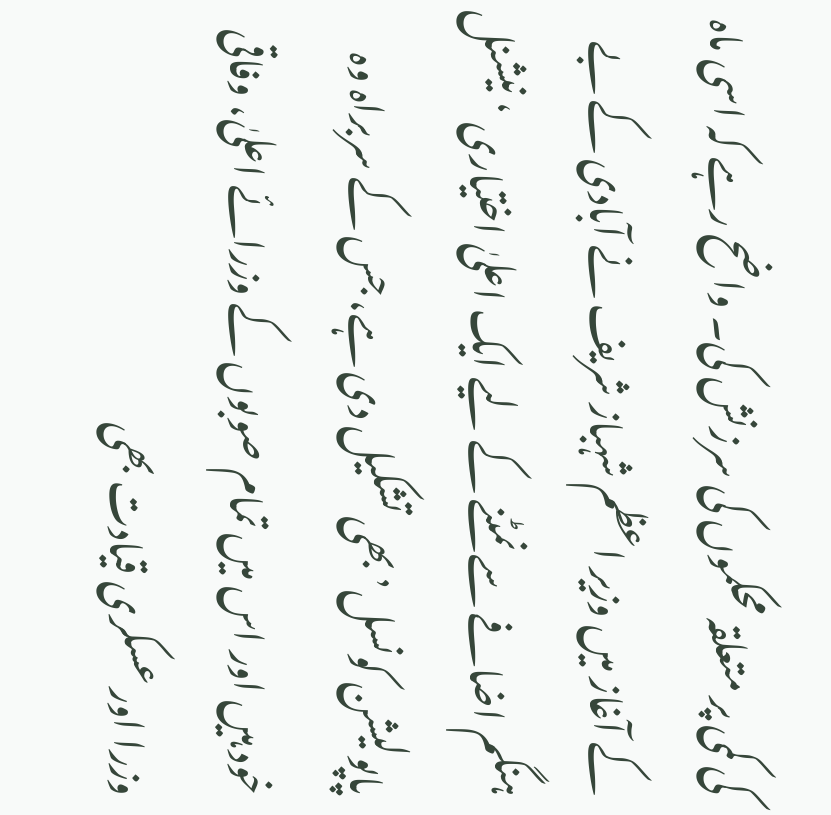کی کمی پر متعلقہ محکموں کی سرزنش کی۔ واضح رہے کہ اسی ماہ کے آغاز میں وزیر اعظم شہباز شریف نے آبادی کے بے ہنگم اضافے سے نمٹنے کے لیے ایک اعلیٰ اختیاری ‘نیشنل پاپولیشن کونسل’ بھی تشکیل دی ہے، جس کے سربراہ وہ خود ہیں اور اس میں تمام صوبوں کے وزرائے اعلیٰ، وفاقی وزرا اور عسکری قیادت بھی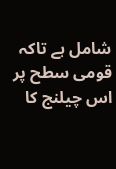شامل ہے تاکہ قومی سطح پر اس چیلنج کا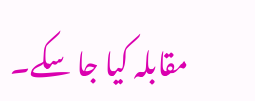مقابلہ کیا جا سکے۔